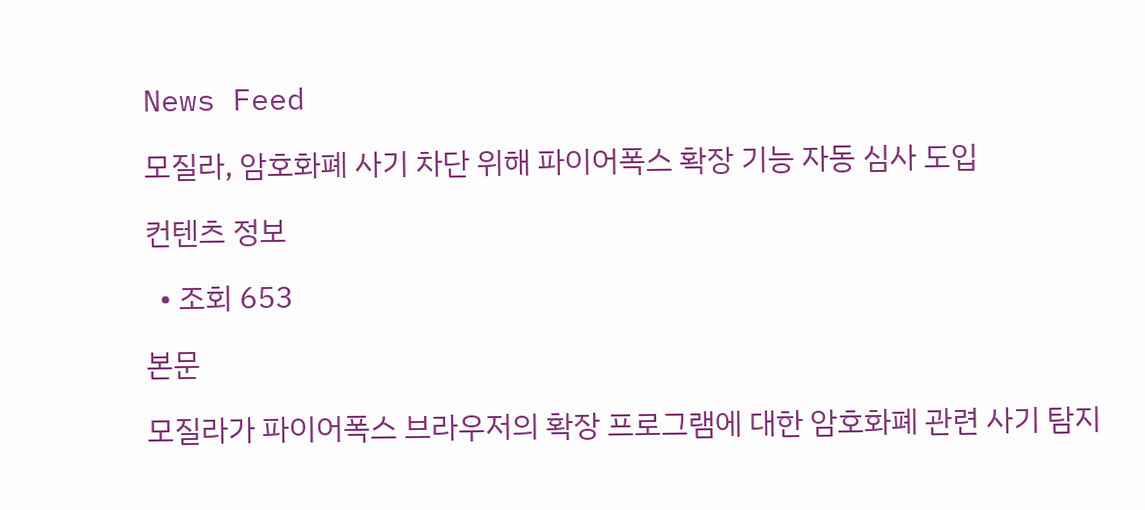News Feed

모질라, 암호화폐 사기 차단 위해 파이어폭스 확장 기능 자동 심사 도입

컨텐츠 정보

  • 조회 653

본문

모질라가 파이어폭스 브라우저의 확장 프로그램에 대한 암호화폐 관련 사기 탐지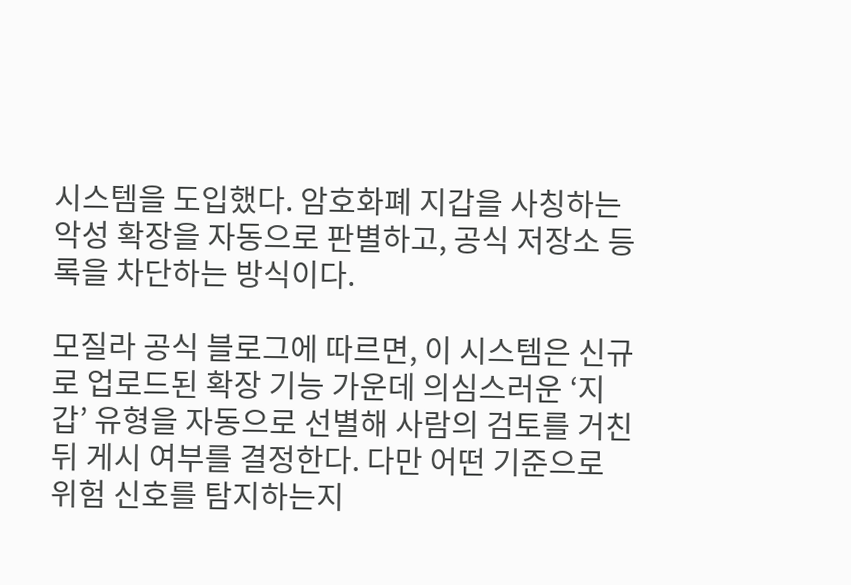시스템을 도입했다. 암호화폐 지갑을 사칭하는 악성 확장을 자동으로 판별하고, 공식 저장소 등록을 차단하는 방식이다.

모질라 공식 블로그에 따르면, 이 시스템은 신규로 업로드된 확장 기능 가운데 의심스러운 ‘지갑’ 유형을 자동으로 선별해 사람의 검토를 거친 뒤 게시 여부를 결정한다. 다만 어떤 기준으로 위험 신호를 탐지하는지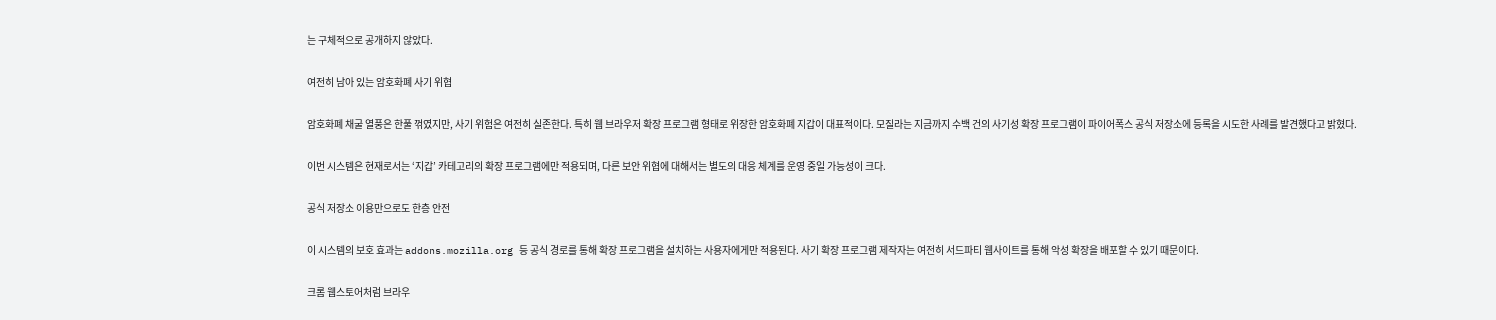는 구체적으로 공개하지 않았다.

여전히 남아 있는 암호화폐 사기 위협

암호화폐 채굴 열풍은 한풀 꺾였지만, 사기 위험은 여전히 실존한다. 특히 웹 브라우저 확장 프로그램 형태로 위장한 암호화폐 지갑이 대표적이다. 모질라는 지금까지 수백 건의 사기성 확장 프로그램이 파이어폭스 공식 저장소에 등록을 시도한 사례를 발견했다고 밝혔다.

이번 시스템은 현재로서는 ‘지갑’ 카테고리의 확장 프로그램에만 적용되며, 다른 보안 위협에 대해서는 별도의 대응 체계를 운영 중일 가능성이 크다.

공식 저장소 이용만으로도 한층 안전

이 시스템의 보호 효과는 addons.mozilla.org 등 공식 경로를 통해 확장 프로그램을 설치하는 사용자에게만 적용된다. 사기 확장 프로그램 제작자는 여전히 서드파티 웹사이트를 통해 악성 확장을 배포할 수 있기 때문이다.

크롬 웹스토어처럼 브라우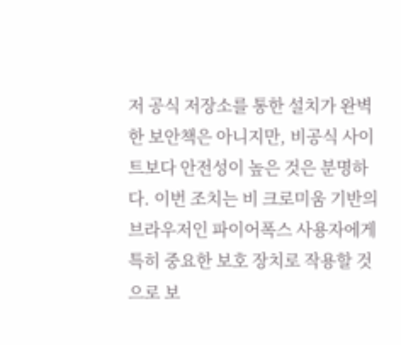저 공식 저장소를 통한 설치가 완벽한 보안책은 아니지만, 비공식 사이트보다 안전성이 높은 것은 분명하다. 이번 조치는 비 크로미움 기반의 브라우저인 파이어폭스 사용자에게 특히 중요한 보호 장치로 작용할 것으로 보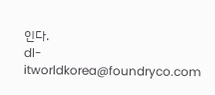인다.
dl-itworldkorea@foundryco.com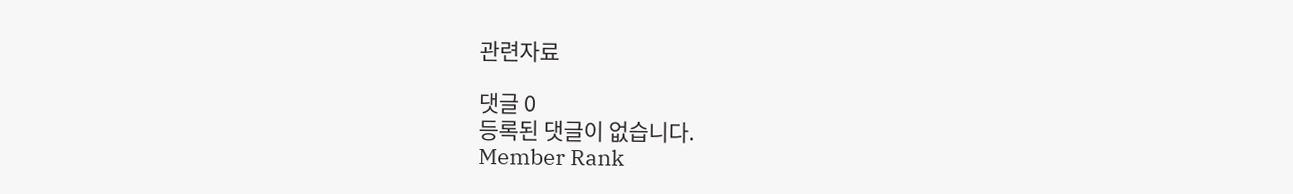관련자료

댓글 0
등록된 댓글이 없습니다.
Member Rank